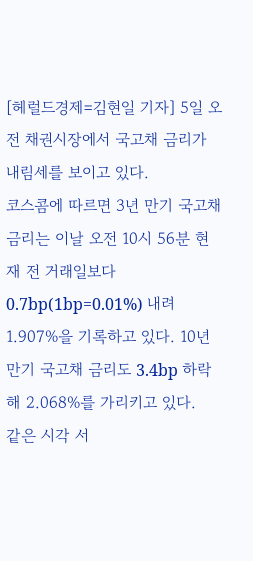[헤럴드경제=김현일 기자] 5일 오전 채권시장에서 국고채 금리가 내림세를 보이고 있다.
코스콤에 따르면 3년 만기 국고채 금리는 이날 오전 10시 56분 현재 전 거래일보다 0.7bp(1bp=0.01%) 내려 1.907%을 기록하고 있다. 10년 만기 국고채 금리도 3.4bp 하락해 2.068%를 가리키고 있다.
같은 시각 서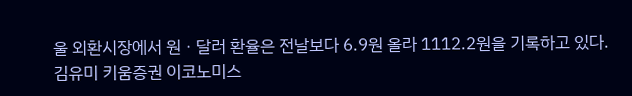울 외환시장에서 원ㆍ달러 환율은 전날보다 6.9원 올라 1112.2원을 기록하고 있다.
김유미 키움증권 이코노미스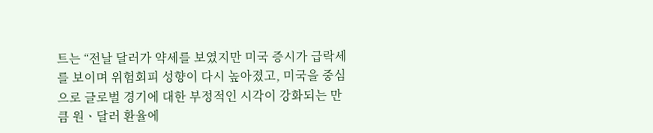트는 “전날 달러가 약세를 보였지만 미국 증시가 급락세를 보이며 위험회피 성향이 다시 높아졌고, 미국을 중심으로 글로벌 경기에 대한 부정적인 시각이 강화되는 만큼 원ㆍ달러 환율에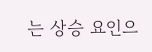는 상승 요인으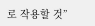로 작용할 것”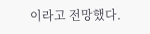이라고 전망했다.